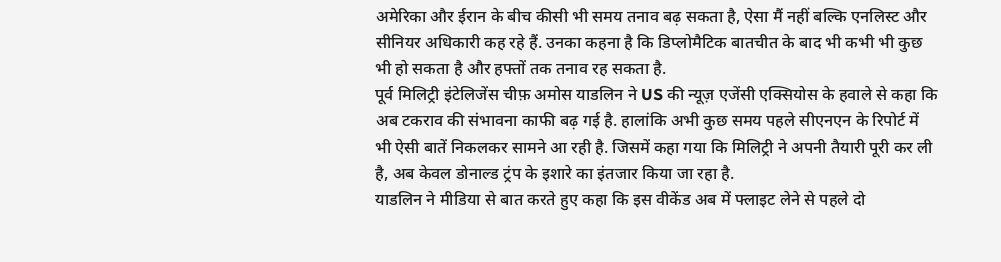अमेरिका और ईरान के बीच कीसी भी समय तनाव बढ़ सकता है, ऐसा मैं नहीं बल्कि एनलिस्ट और सीनियर अधिकारी कह रहे हैं. उनका कहना है कि डिप्लोमैटिक बातचीत के बाद भी कभी भी कुछ भी हो सकता है और हफ्तों तक तनाव रह सकता है.
पूर्व मिलिट्री इंटेलिजेंस चीफ़ अमोस याडलिन ने US की न्यूज़ एजेंसी एक्सियोस के हवाले से कहा कि अब टकराव की संभावना काफी बढ़ गई है. हालांकि अभी कुछ समय पहले सीएनएन के रिपोर्ट में भी ऐसी बातें निकलकर सामने आ रही है. जिसमें कहा गया कि मिलिट्री ने अपनी तैयारी पूरी कर ली है, अब केवल डोनाल्ड ट्रंप के इशारे का इंतजार किया जा रहा है.
याडलिन ने मीडिया से बात करते हुए कहा कि इस वीकेंड अब में फ्लाइट लेने से पहले दो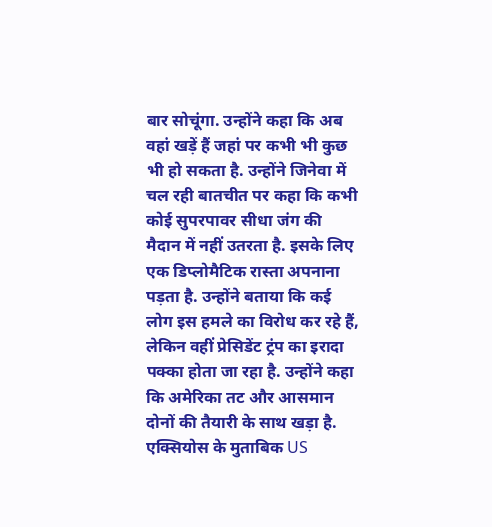बार सोचूंगा. उन्होंने कहा कि अब वहां खड़ें हैं जहां पर कभी भी कुछ भी हो सकता है. उन्होंने जिनेवा में चल रही बातचीत पर कहा कि कभी कोई सुपरपावर सीधा जंग की मैदान में नहीं उतरता है. इसके लिए एक डिप्लोमैटिक रास्ता अपनाना पड़ता है. उन्होंने बताया कि कई लोग इस हमले का विरोध कर रहे हैं, लेकिन वहीं प्रेसिडेंट ट्रंप का इरादा पक्का होता जा रहा है. उन्होंने कहा कि अमेरिका तट और आसमान दोनों की तैयारी के साथ खड़ा है. एक्सियोस के मुताबिक US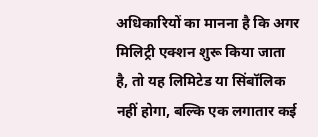अधिकारियों का मानना है कि अगर मिलिट्री एक्शन शुरू किया जाता है, तो यह लिमिटेड या सिंबॉलिक नहीं होगा, बल्कि एक लगातार कई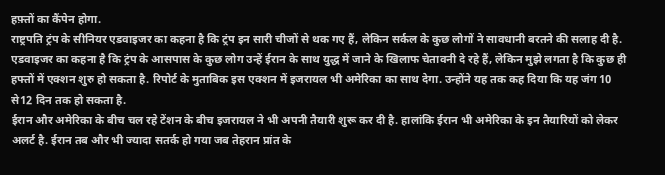हफ़्तों का कैंपेन होगा.
राष्ट्रपति ट्रंप के सीनियर एडवाइजर का कहना है कि ट्रंप इन सारी चीजों से थक गए हैं, लेकिन सर्कल के कुछ लोगों ने सावधानी बरतने की सलाह दी है. एडवाइजर का कहना है कि ट्रंप के आसपास के कुछ लोग उन्हें ईरान के साथ युद्ध में जाने के खिलाफ चेतावनी दे रहे हैं, लेकिन मुझे लगता है कि कुछ ही हफ्तों में एक्शन शुरु हो सकता है. रिपोर्ट के मुताबिक इस एक्शन में इजरायल भी अमेरिका का साथ देगा. उन्होंने यह तक कह दिया कि यह जंग 10 से12 दिन तक हो सकता है.
ईरान और अमेरिका के बीच चल रहे टेंशन के बीच इजरायल ने भी अपनी तैयारी शुरू कर दी है. हालांकि ईरान भी अमेरिका के इन तैयारियों को लेकर अलर्ट है. ईरान तब और भी ज्यादा सतर्क हो गया जब तेहरान प्रांत के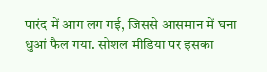पारंद में आग लग गई, जिससे आसमान में घना धुआं फैल गया. सोशल मीडिया पर इसका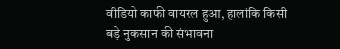वीडियो काफी वायरल हुआ, हालांकि किसी बड़े नुकसान की संभावना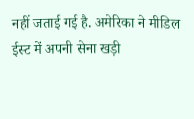नहीं जताई गई है. अमेरिका ने मीडिल ईस्ट में अपनी सेना खड़ी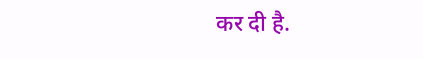कर दी है.